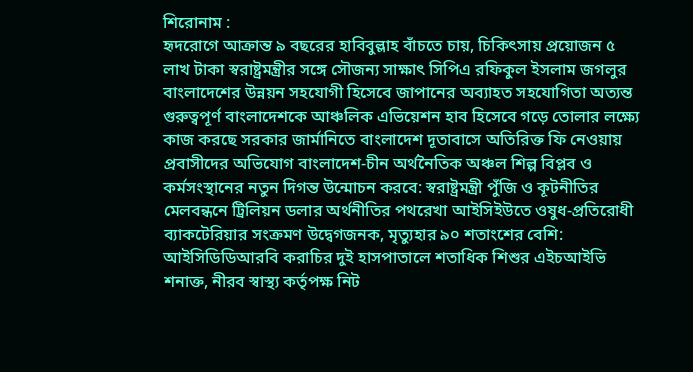শিরোনাম :
হৃদরোগে আক্রান্ত ৯ বছরের হাবিবুল্লাহ বাঁচতে চায়, চিকিৎসায় প্রয়োজন ৫ লাখ টাকা স্বরাষ্ট্রমন্ত্রীর সঙ্গে সৌজন্য সাক্ষাৎ সিপিএ রফিকুল ইসলাম জগলুর বাংলাদেশের উন্নয়ন সহযোগী হিসেবে জাপানের অব্যাহত সহযোগিতা অত্যন্ত গুরুত্বপূর্ণ বাংলাদেশকে আঞ্চলিক এভিয়েশন হাব হিসেবে গড়ে তোলার লক্ষ্যে কাজ করছে সরকার জার্মানিতে বাংলাদেশ দূতাবাসে অতিরিক্ত ফি নেওয়ায় প্রবাসীদের অভিযোগ বাংলাদেশ-চীন অর্থনৈতিক অঞ্চল শিল্প বিপ্লব ও কর্মসংস্থানের নতুন দিগন্ত উন্মোচন করবে: স্বরাষ্ট্রমন্ত্রী পুঁজি ও কূটনীতির মেলবন্ধনে ট্রিলিয়ন ডলার অর্থনীতির পথরেখা আইসিইউতে ওষুধ-প্রতিরোধী ব্যাকটেরিয়ার সংক্রমণ উদ্বেগজনক, মৃত্যুহার ৯০ শতাংশের বেশি: আইসিডিডিআরবি করাচির দুই হাসপাতালে শতাধিক শিশুর এইচআইভি শনাক্ত, নীরব স্বাস্থ্য কর্তৃপক্ষ নিট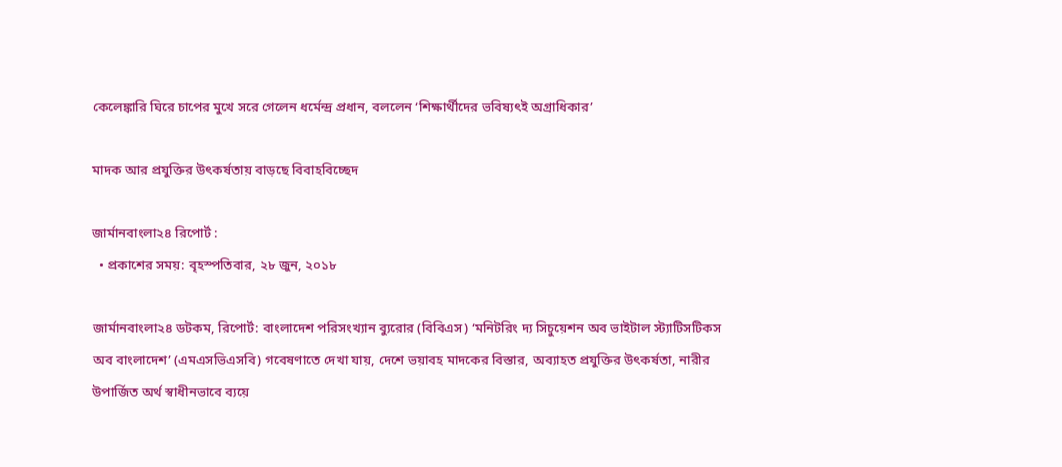কেলেঙ্কারি ঘিরে চাপের মুখে সরে গেলেন ধর্মেন্দ্র প্রধান, বললেন ‘শিক্ষার্থীদের ভবিষ্যৎই অগ্রাধিকার’

মাদক আর প্রযুক্তির উৎকর্ষতায় বাড়ছে বিবাহবিচ্ছেদ

জার্মানবাংলা২৪ রিপোর্ট :
  • প্রকাশের সময়: বৃহস্পতিবার, ২৮ জুন, ২০১৮

জার্মানবাংলা২৪ ডটকম, রিপোর্ট: বাংলাদেশ পরিসংখ্যান ব্যুরোর (বিবিএস) ‘মনিটরিং দ্য সিচুয়েশন অব ভাইটাল স্ট্যাটিসটিকস অব বাংলাদেশ’ (এমএসভিএসবি) গবেষণাতে দেখা যায়, দেশে ভয়াবহ মাদকের বিস্তার, অব্যাহত প্রযুক্তির উৎকর্ষতা, নারীর উপার্জিত অর্থ স্বাধীনভাবে ব্যয়ে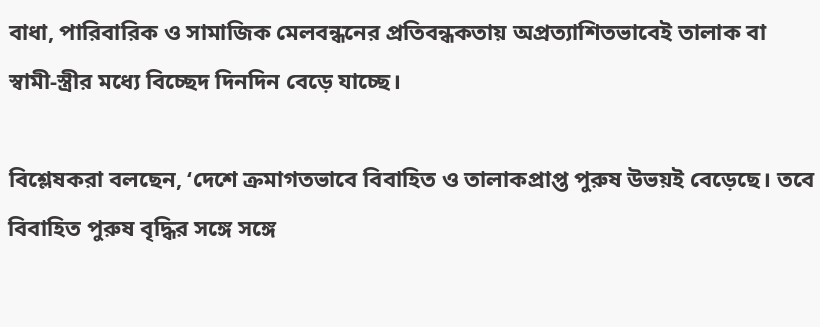বাধা, পারিবারিক ও সামাজিক মেলবন্ধনের প্রতিবন্ধকতায় অপ্রত্যাশিতভাবেই তালাক বা স্বামী-স্ত্রীর মধ্যে বিচ্ছেদ দিনদিন বেড়ে যাচ্ছে।

বিশ্লেষকরা বলছেন, ‘দেশে ক্রমাগতভাবে বিবাহিত ও তালাকপ্রাপ্ত পুরুষ উভয়ই বেড়েছে। তবে বিবাহিত পুরুষ বৃদ্ধির সঙ্গে সঙ্গে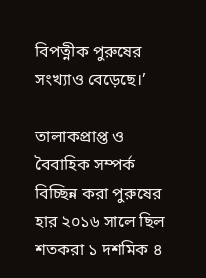বিপত্নীক পুরুষের সংখ্যাও বেড়েছে।’

তালাকপ্রাপ্ত ও বৈবাহিক সম্পর্ক বিচ্ছিন্ন করা পুরুষের হার ২০১৬ সালে ছিল শতকরা ১ দশমিক ৪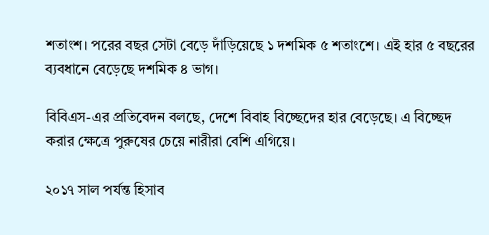শতাংশ। পরের বছর সেটা বেড়ে দাঁড়িয়েছে ১ দশমিক ৫ শতাংশে। এই হার ৫ বছরের ব্যবধানে বেড়েছে দশমিক ৪ ভাগ।

বিবিএস-এর প্রতিবেদন বলছে, দেশে বিবাহ বিচ্ছেদের হার বেড়েছে। এ বিচ্ছেদ করার ক্ষেত্রে পুরুষের চেয়ে নারীরা বেশি এগিয়ে।

২০১৭ সাল পর্যন্ত হিসাব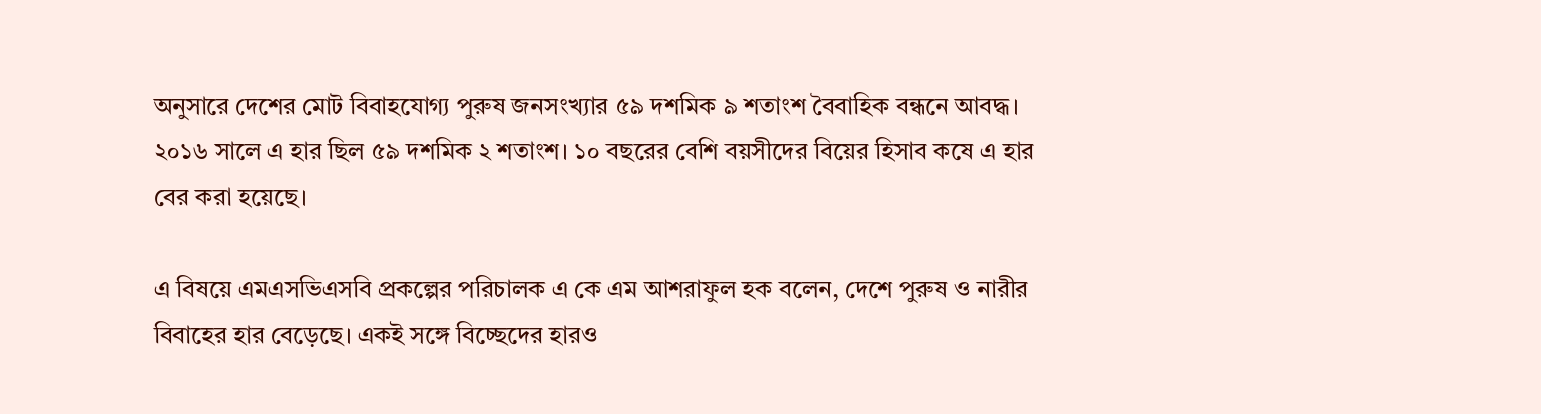অনুসারে দেশের মোট বিবাহযোগ্য পুরুষ জনসংখ্যার ৫৯ দশমিক ৯ শতাংশ বৈবাহিক বন্ধনে আবদ্ধ। ২০১৬ সালে এ হার ছিল ৫৯ দশমিক ২ শতাংশ। ১০ বছরের বেশি বয়সীদের বিয়ের হিসাব কষে এ হার বের করা হয়েছে।

এ বিষয়ে এমএসভিএসবি প্রকল্পের পরিচালক এ কে এম আশরাফুল হক বলেন, দেশে পুরুষ ও নারীর বিবাহের হার বেড়েছে। একই সঙ্গে বিচ্ছেদের হারও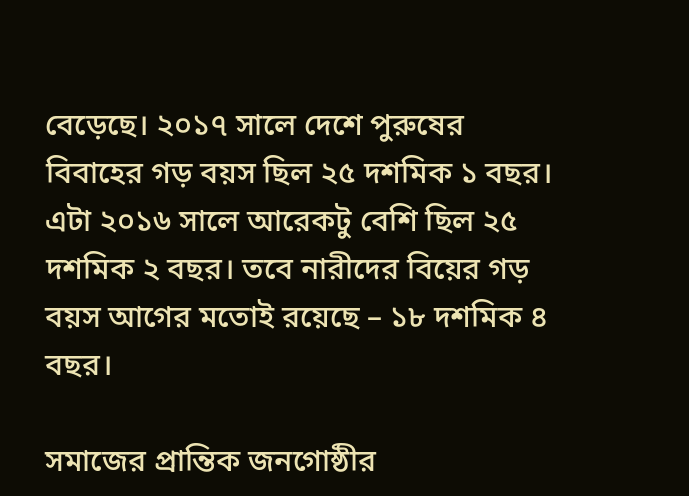বেড়েছে। ২০১৭ সালে দেশে পুরুষের বিবাহের গড় বয়স ছিল ২৫ দশমিক ১ বছর। এটা ২০১৬ সালে আরেকটু বেশি ছিল ২৫ দশমিক ২ বছর। তবে নারীদের বিয়ের গড় বয়স আগের মতোই রয়েছে – ১৮ দশমিক ৪ বছর।

সমাজের প্রান্তিক জনগোষ্ঠীর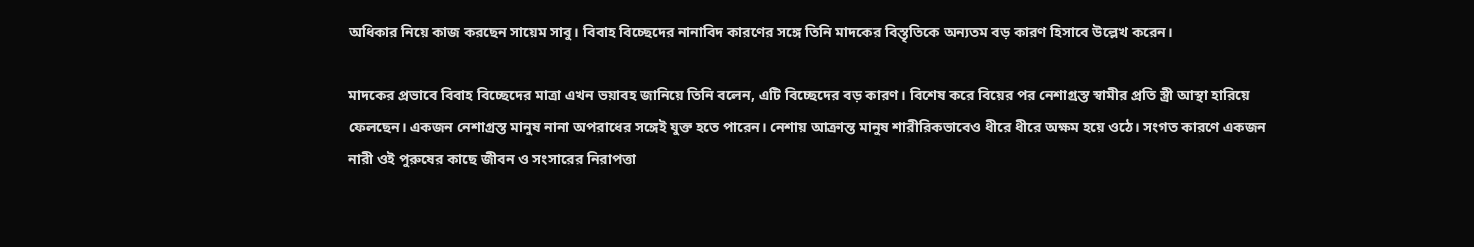অধিকার নিয়ে কাজ করছেন সায়েম সাবু। বিবাহ বিচ্ছেদের নানাবিদ কারণের সঙ্গে তিনি মাদকের বিস্তৃতিকে অন্যতম বড় কারণ হিসাবে উল্লেখ করেন।

মাদকের প্রভাবে বিবাহ বিচ্ছেদের মাত্রা এখন ভয়াবহ জানিয়ে তিনি বলেন, এটি বিচ্ছেদের বড় কারণ। বিশেষ করে বিয়ের পর নেশাগ্রস্ত স্বামীর প্রতি স্ত্রী আস্থা হারিয়ে ফেলছেন। একজন নেশাগ্রস্ত মানুষ নানা অপরাধের সঙ্গেই যুক্ত হতে পারেন। নেশায় আক্রান্ত মানুষ শারীরিকভাবেও ধীরে ধীরে অক্ষম হয়ে ওঠে। সংগত কারণে একজন নারী ওই পুরুষের কাছে জীবন ও সংসারের নিরাপত্তা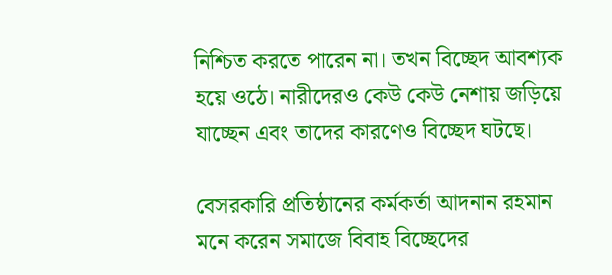নিশ্চিত করতে পারেন না। তখন বিচ্ছেদ আবশ্যক হয়ে ওঠে। নারীদেরও কেউ কেউ নেশায় জড়িয়ে যাচ্ছেন এবং তাদের কারণেও বিচ্ছেদ ঘটছে।

বেসরকারি প্রতিষ্ঠানের কর্মকর্তা আদনান রহমান মনে করেন সমাজে বিবাহ বিচ্ছেদের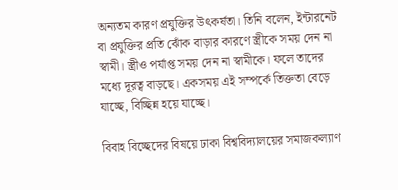অন্যতম কারণ প্রযুক্তির উৎকর্ষতা। তিনি বলেন, ইন্টারনেট বা প্রযুক্তির প্রতি ঝোঁক বাড়ার কারণে স্ত্রীকে সময় দেন না স্বামী। স্ত্রীও পর্যাপ্ত সময় দেন না স্বামীকে। ফলে তাদের মধ্যে দূরত্ব বাড়ছে। একসময় এই সম্পর্কে তিক্ততা বেড়ে যাচ্ছে, বিচ্ছিন্ন হয়ে যাচ্ছে।

বিবাহ বিচ্ছেদের বিষয়ে ঢাকা বিশ্ববিদ্যালয়ের সমাজকল্যাণ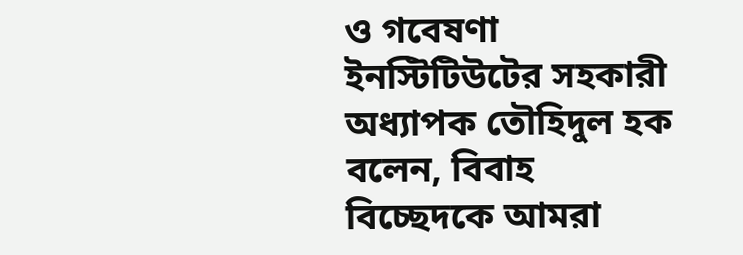ও গবেষণা ইনস্টিটিউটের সহকারী অধ্যাপক তৌহিদুল হক বলেন, বিবাহ বিচ্ছেদকে আমরা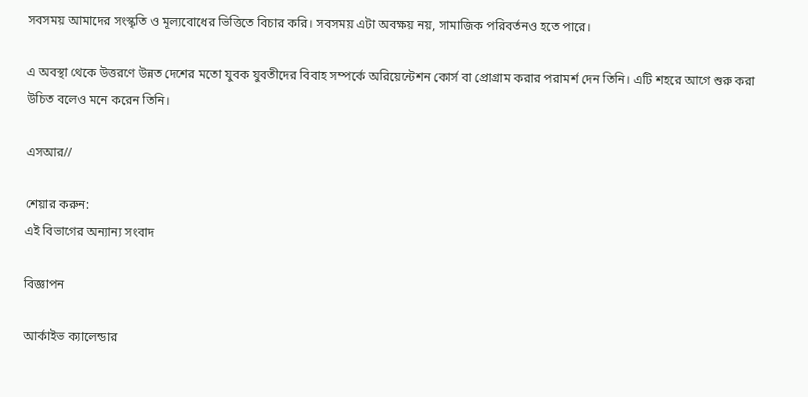সবসময় আমাদের সংস্কৃতি ও মূল্যবোধের ভিত্তিতে বিচার করি। সবসময় এটা অবক্ষয় নয়, সামাজিক পরিবর্তনও হতে পারে।

এ অবস্থা থেকে উত্তরণে উন্নত দেশের মতো যুবক যুবতীদের বিবাহ সম্পর্কে অরিয়েন্টেশন কোর্স বা প্রোগ্রাম করার পরামর্শ দেন তিনি। এটি শহরে আগে শুরু করা উচিত বলেও মনে করেন তিনি।

এসআর//

শেয়ার করুন:
এই বিভাগের অন্যান্য সংবাদ

বিজ্ঞাপন

আর্কাইভ ক্যালেন্ডার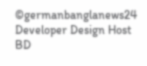©germanbanglanews24
Developer Design Host BD